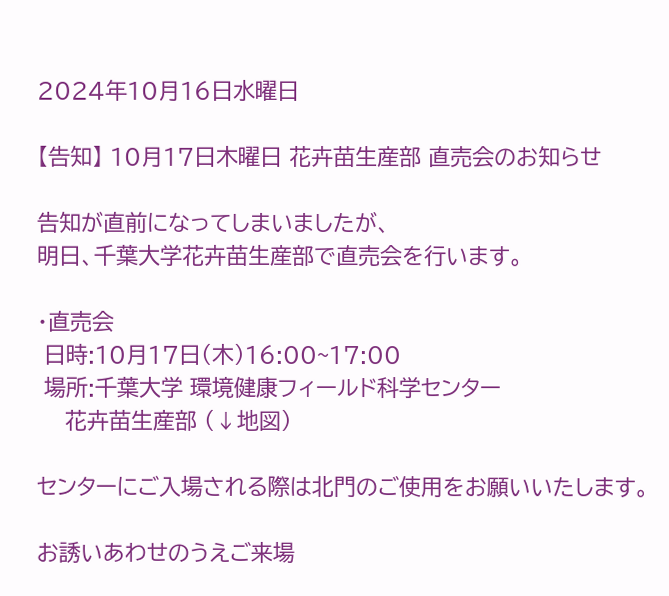2024年10月16日水曜日

【告知】 10月17日木曜日 花卉苗生産部 直売会のお知らせ

告知が直前になってしまいましたが、
明日、千葉大学花卉苗生産部で直売会を行います。

・直売会
 日時:10月17日(木)16:00~17:00
 場所:千葉大学 環境健康フィールド科学センター
    花卉苗生産部 (↓地図)

センターにご入場される際は北門のご使用をお願いいたします。

お誘いあわせのうえご来場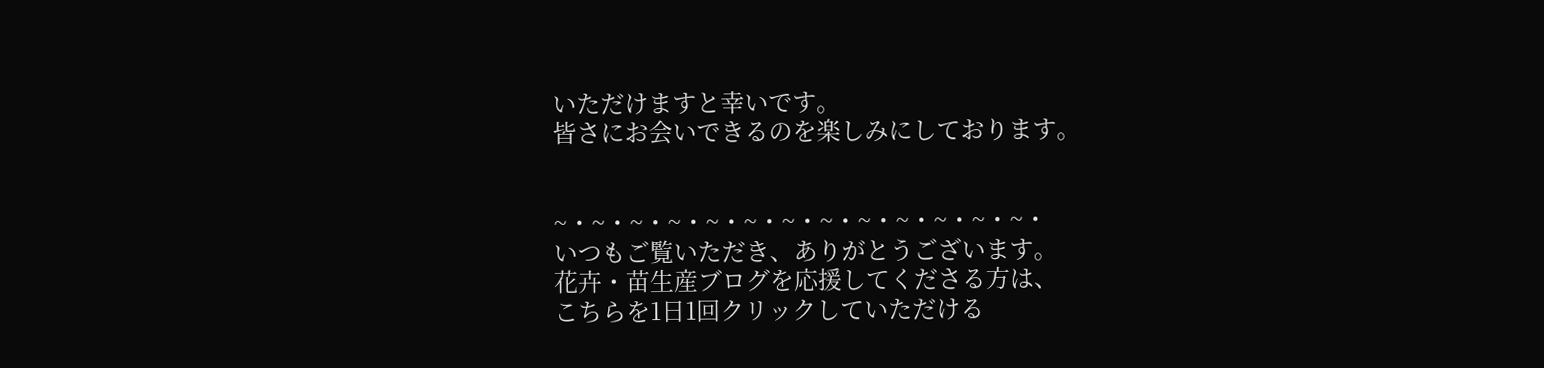いただけますと幸いです。
皆さにお会いできるのを楽しみにしております。


~・~・~・~・~・~・~・~・~・~・~・~・~・
いつもご覧いただき、ありがとうございます。
花卉・苗生産ブログを応援してくださる方は、
こちらを1日1回クリックしていただける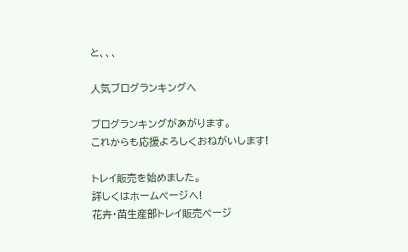と、、、

人気ブログランキングへ

ブログランキングがあがります。
これからも応援よろしくおねがいします!

トレイ販売を始めました。
詳しくはホームページへ!
花卉・苗生産部トレイ販売ページ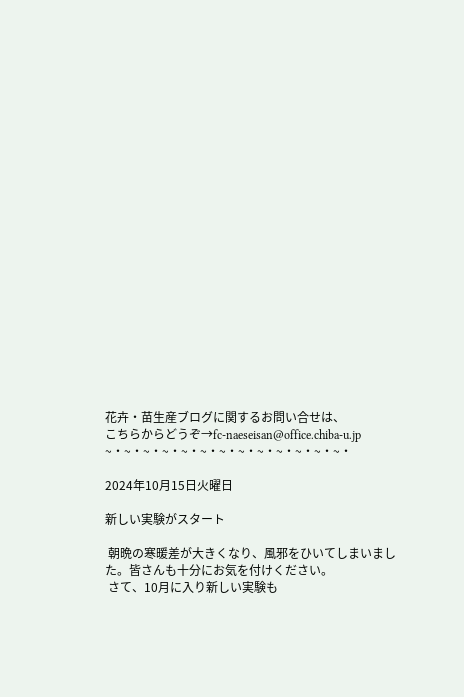花卉・苗生産ブログに関するお問い合せは、
こちらからどうぞ→fc-naeseisan@office.chiba-u.jp
~・~・~・~・~・~・~・~・~・~・~・~・~・

2024年10月15日火曜日

新しい実験がスタート

 朝晩の寒暖差が大きくなり、風邪をひいてしまいました。皆さんも十分にお気を付けください。
 さて、10月に入り新しい実験も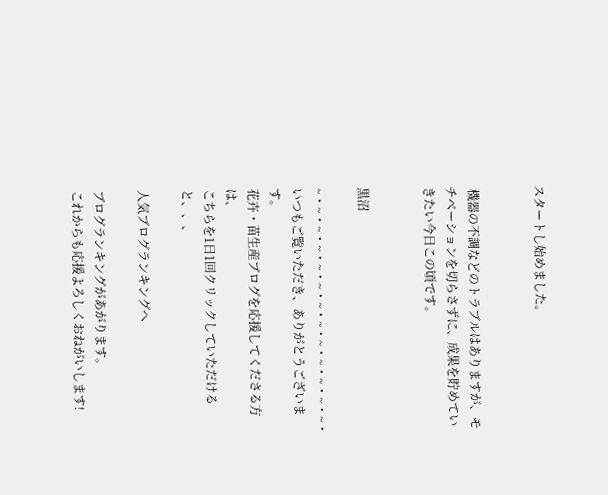スタートし始めました。


 機器の不調などのトラブルはありますが、モチベーションを切らさずに、成果を貯めていきたい今日この頃です。


黒沼

~・~・~・~・~・~・~・~・~・~・~・~・~・
いつもご覧いただき、ありがとうございます。
花卉・苗生産ブログを応援してくださる方は、
こちらを1日1回クリックしていただけると、、、

人気ブログランキングへ

ブログランキングがあがります。
これからも応援よろしくおねがいします!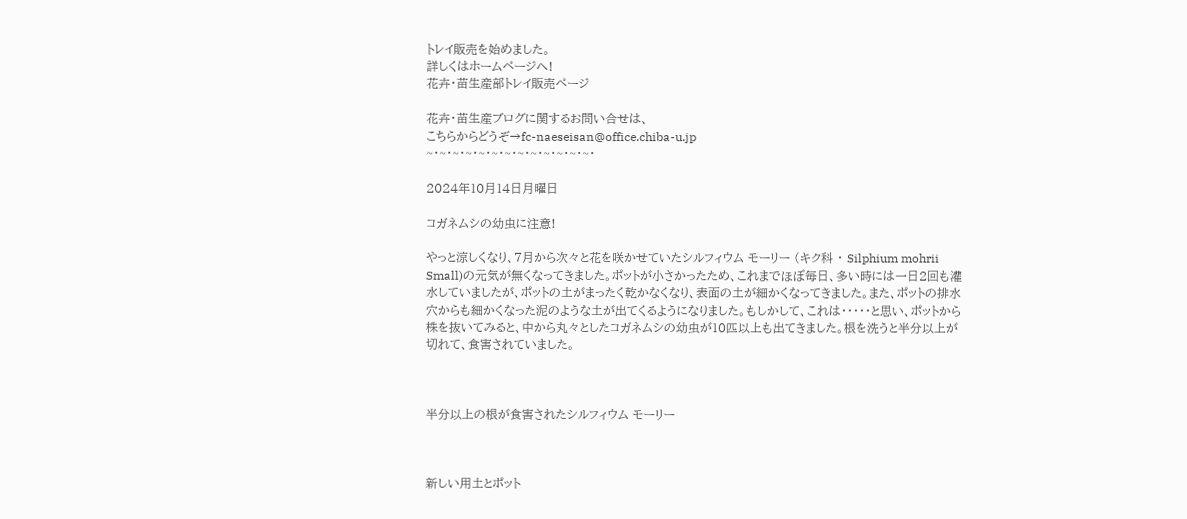トレイ販売を始めました。
詳しくはホームページへ!
花卉・苗生産部トレイ販売ページ

花卉・苗生産ブログに関するお問い合せは、
こちらからどうぞ→fc-naeseisan@office.chiba-u.jp
~・~・~・~・~・~・~・~・~・~・~・~・~・

2024年10月14日月曜日

コガネムシの幼虫に注意!

やっと涼しくなり、7月から次々と花を咲かせていたシルフィウム モーリー (キク科 ・ Silphium mohrii Small)の元気が無くなってきました。ポットが小さかったため、これまでほぼ毎日、多い時には一日2回も灌水していましたが、ポットの土がまったく乾かなくなり、表面の土が細かくなってきました。また、ポットの排水穴からも細かくなった泥のような土が出てくるようになりました。もしかして、これは・・・・・と思い、ポットから株を抜いてみると、中から丸々としたコガネムシの幼虫が10匹以上も出てきました。根を洗うと半分以上が切れて、食害されていました。



半分以上の根が食害されたシルフィウム モーリー



新しい用土とポット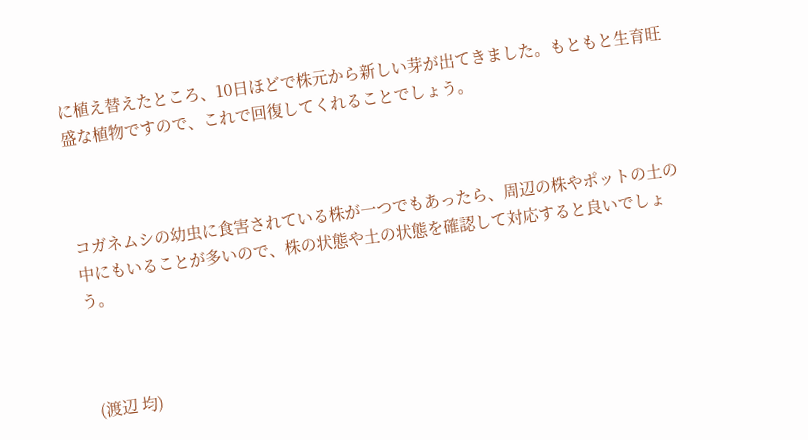に植え替えたところ、10日ほどで株元から新しい芽が出てきました。もともと生育旺盛な植物ですので、これで回復してくれることでしょう。



コガネムシの幼虫に食害されている株が一つでもあったら、周辺の株やポットの土の中にもいることが多いので、株の状態や土の状態を確認して対応すると良いでしょう。



 (渡辺 均)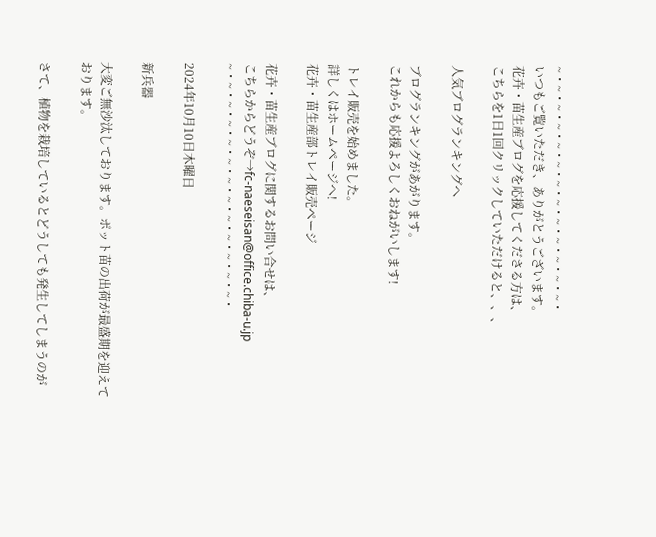~・~・~・~・~・~・~・~・~・~・~・~・~・
いつもご覧いただき、ありがとうございます。
花卉・苗生産ブログを応援してくださる方は、
こちらを1日1回クリックしていただけると、、、

人気ブログランキングへ

ブログランキングがあがります。
これからも応援よろしくおねがいします!

トレイ販売を始めました。
詳しくはホームページへ!
花卉・苗生産部トレイ販売ページ

花卉・苗生産ブログに関するお問い合せは、
こちらからどうぞ→fc-naeseisan@office.chiba-u.jp
~・~・~・~・~・~・~・~・~・~・~・~・~・

2024年10月10日木曜日

新兵器

大変ご無沙汰しております。ポット苗の出荷が最盛期を迎えております。

さて、植物を栽培しているとどうしても発生してしまうのが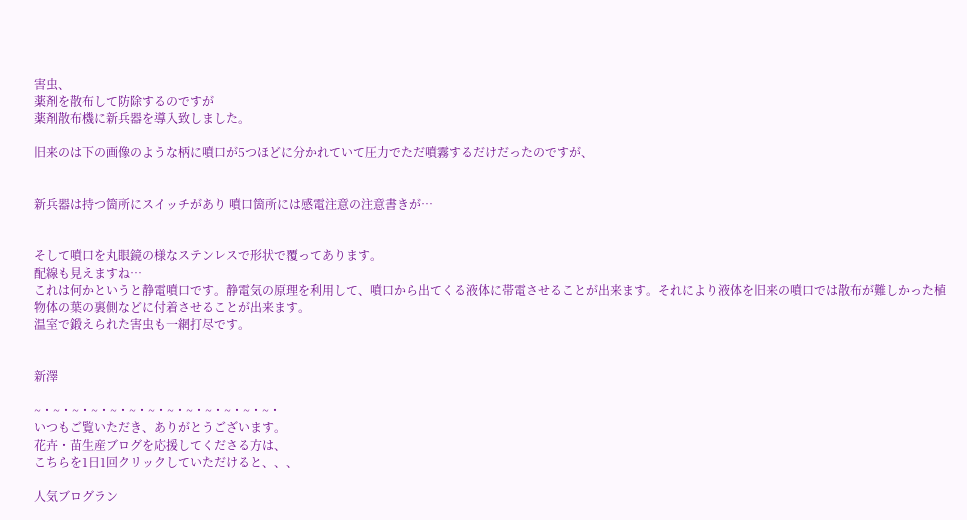害虫、
薬剤を散布して防除するのですが
薬剤散布機に新兵器を導入致しました。

旧来のは下の画像のような柄に噴口が5つほどに分かれていて圧力でただ噴霧するだけだったのですが、


新兵器は持つ箇所にスイッチがあり 噴口箇所には感電注意の注意書きが…


そして噴口を丸眼鏡の様なステンレスで形状で覆ってあります。
配線も見えますね…
これは何かというと静電噴口です。静電気の原理を利用して、噴口から出てくる液体に帯電させることが出来ます。それにより液体を旧来の噴口では散布が難しかった植物体の葉の裏側などに付着させることが出来ます。
温室で鍛えられた害虫も一網打尽です。


新澤

~・~・~・~・~・~・~・~・~・~・~・~・~・
いつもご覧いただき、ありがとうございます。
花卉・苗生産ブログを応援してくださる方は、
こちらを1日1回クリックしていただけると、、、

人気ブログラン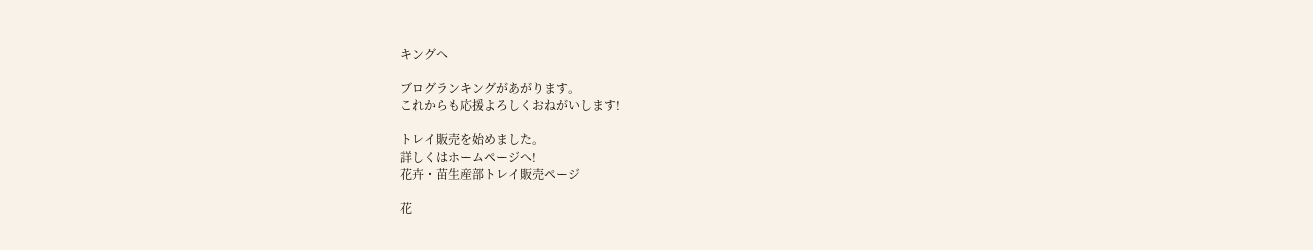キングへ

ブログランキングがあがります。
これからも応援よろしくおねがいします!

トレイ販売を始めました。
詳しくはホームページへ!
花卉・苗生産部トレイ販売ページ

花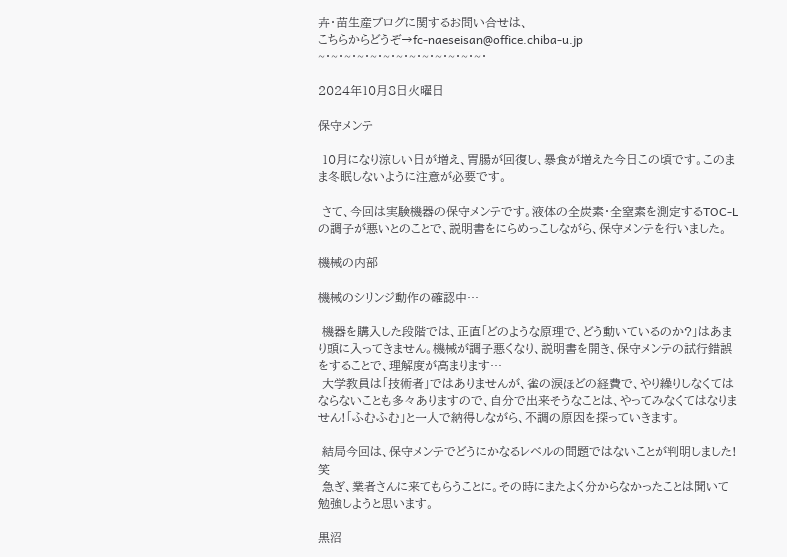卉・苗生産ブログに関するお問い合せは、
こちらからどうぞ→fc-naeseisan@office.chiba-u.jp
~・~・~・~・~・~・~・~・~・~・~・~・~・

2024年10月8日火曜日

保守メンテ

 10月になり涼しい日が増え、胃腸が回復し、暴食が増えた今日この頃です。このまま冬眠しないように注意が必要です。

 さて、今回は実験機器の保守メンテです。液体の全炭素・全窒素を測定するTOC-Lの調子が悪いとのことで、説明書をにらめっこしながら、保守メンテを行いました。

機械の内部

機械のシリンジ動作の確認中…

 機器を購入した段階では、正直「どのような原理で、どう動いているのか?」はあまり頭に入ってきません。機械が調子悪くなり、説明書を開き、保守メンテの試行錯誤をすることで、理解度が高まります…
 大学教員は「技術者」ではありませんが、雀の涙ほどの経費で、やり繰りしなくてはならないことも多々ありますので、自分で出来そうなことは、やってみなくてはなりません!「ふむふむ」と一人で納得しながら、不調の原因を探っていきます。

 結局今回は、保守メンテでどうにかなるレベルの問題ではないことが判明しました!笑
 急ぎ、業者さんに来てもらうことに。その時にまたよく分からなかったことは聞いて勉強しようと思います。

黒沼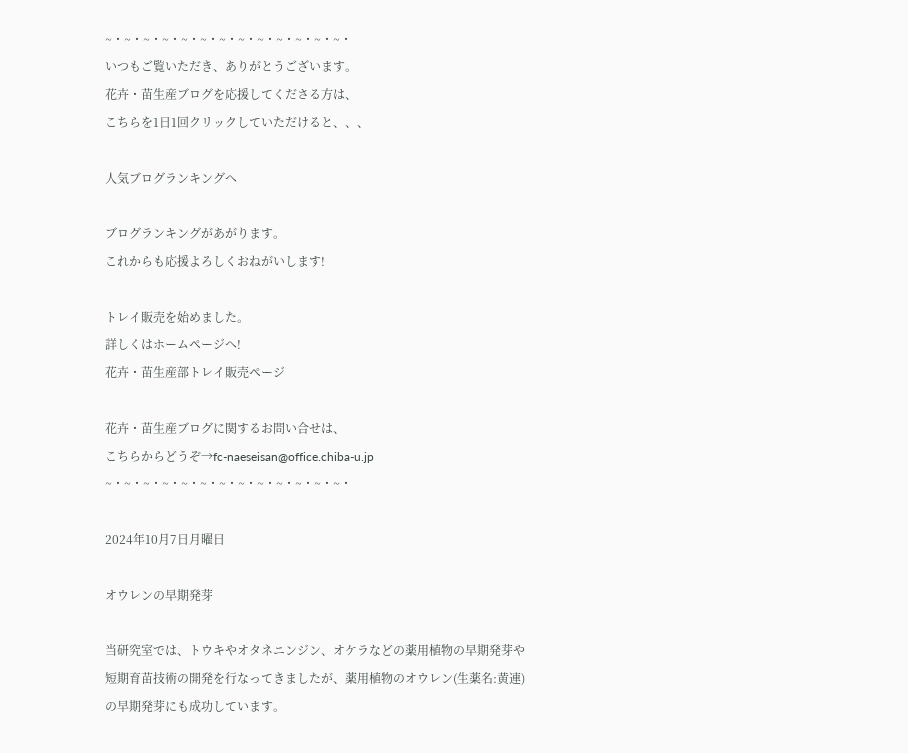~・~・~・~・~・~・~・~・~・~・~・~・~・
いつもご覧いただき、ありがとうございます。
花卉・苗生産ブログを応援してくださる方は、
こちらを1日1回クリックしていただけると、、、

人気ブログランキングへ

ブログランキングがあがります。
これからも応援よろしくおねがいします!

トレイ販売を始めました。
詳しくはホームページへ!
花卉・苗生産部トレイ販売ページ

花卉・苗生産ブログに関するお問い合せは、
こちらからどうぞ→fc-naeseisan@office.chiba-u.jp
~・~・~・~・~・~・~・~・~・~・~・~・~・

2024年10月7日月曜日

オウレンの早期発芽

当研究室では、トウキやオタネニンジン、オケラなどの薬用植物の早期発芽や短期育苗技術の開発を行なってきましたが、薬用植物のオウレン(生薬名:黄連)の早期発芽にも成功しています。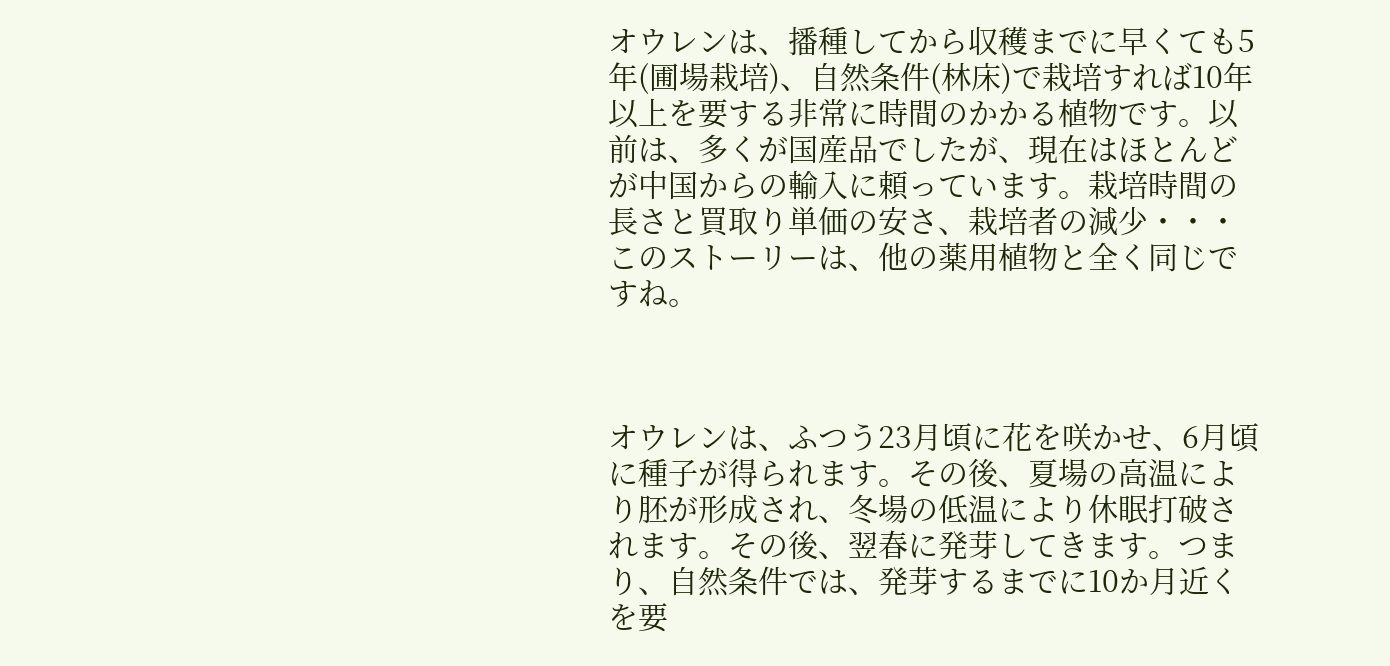オウレンは、播種してから収穫までに早くても5年(圃場栽培)、自然条件(林床)で栽培すれば10年以上を要する非常に時間のかかる植物です。以前は、多くが国産品でしたが、現在はほとんどが中国からの輸入に頼っています。栽培時間の長さと買取り単価の安さ、栽培者の減少・・・このストーリーは、他の薬用植物と全く同じですね。



オウレンは、ふつう23月頃に花を咲かせ、6月頃に種子が得られます。その後、夏場の高温により胚が形成され、冬場の低温により休眠打破されます。その後、翌春に発芽してきます。つまり、自然条件では、発芽するまでに10か月近くを要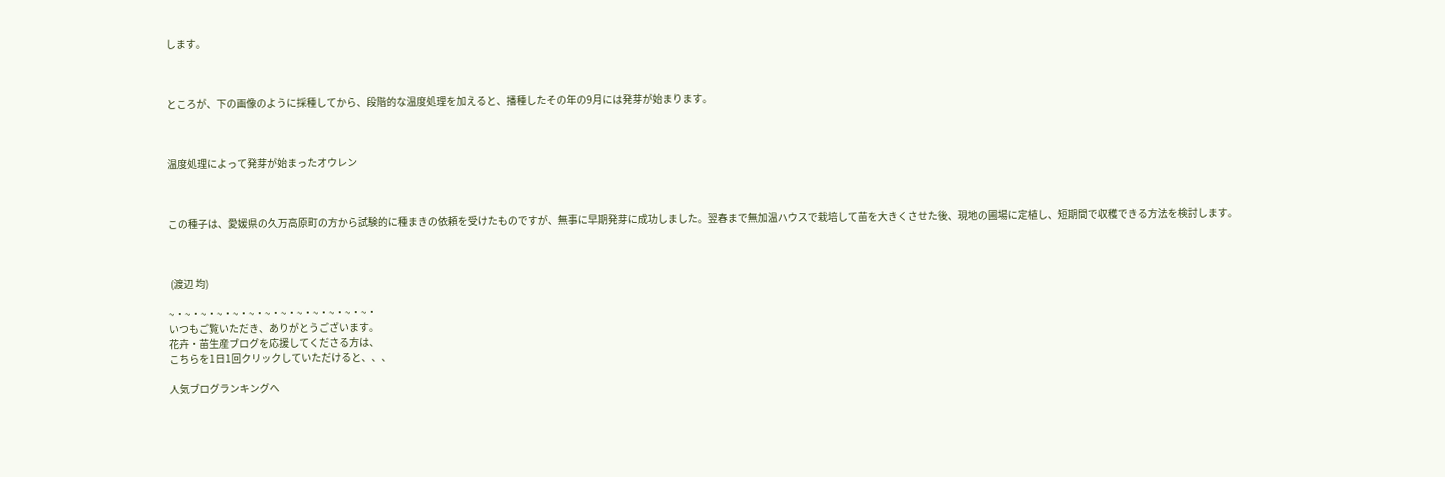します。



ところが、下の画像のように採種してから、段階的な温度処理を加えると、播種したその年の9月には発芽が始まります。



温度処理によって発芽が始まったオウレン



この種子は、愛媛県の久万高原町の方から試験的に種まきの依頼を受けたものですが、無事に早期発芽に成功しました。翌春まで無加温ハウスで栽培して苗を大きくさせた後、現地の圃場に定植し、短期間で収穫できる方法を検討します。



 (渡辺 均)

~・~・~・~・~・~・~・~・~・~・~・~・~・
いつもご覧いただき、ありがとうございます。
花卉・苗生産ブログを応援してくださる方は、
こちらを1日1回クリックしていただけると、、、

人気ブログランキングへ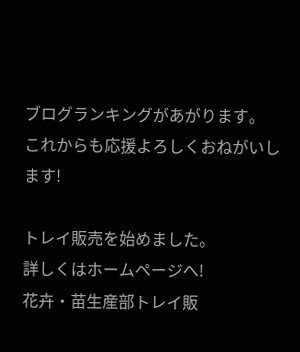ブログランキングがあがります。
これからも応援よろしくおねがいします!

トレイ販売を始めました。
詳しくはホームページへ!
花卉・苗生産部トレイ販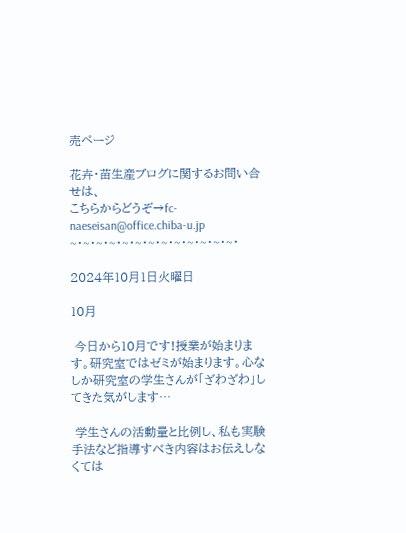売ページ

花卉・苗生産ブログに関するお問い合せは、
こちらからどうぞ→fc-naeseisan@office.chiba-u.jp
~・~・~・~・~・~・~・~・~・~・~・~・~・

2024年10月1日火曜日

10月

 今日から10月です!授業が始まります。研究室ではゼミが始まります。心なしか研究室の学生さんが「ざわざわ」してきた気がします…

 学生さんの活動量と比例し、私も実験手法など指導すべき内容はお伝えしなくては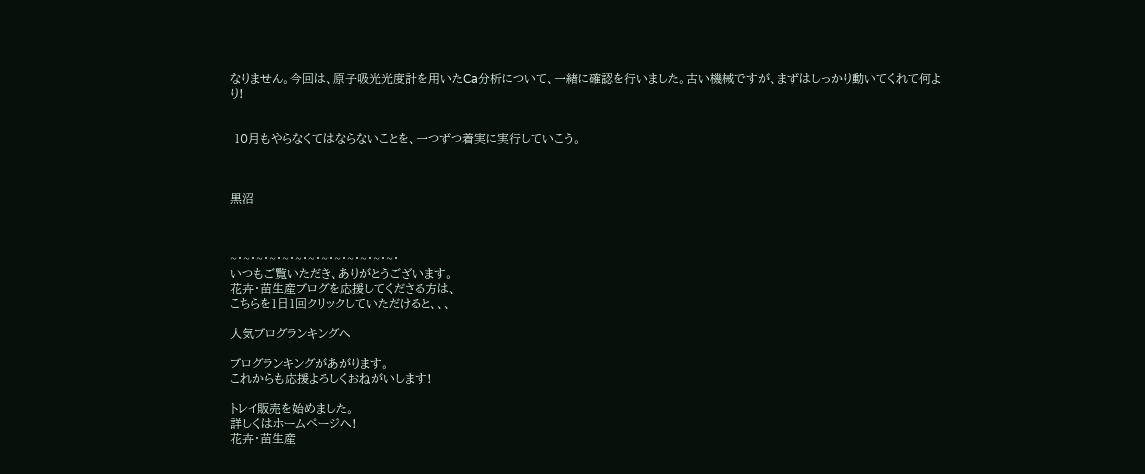なりません。今回は、原子吸光光度計を用いたCa分析について、一緒に確認を行いました。古い機械ですが、まずはしっかり動いてくれて何より!


 10月もやらなくてはならないことを、一つずつ着実に実行していこう。



黒沼



~・~・~・~・~・~・~・~・~・~・~・~・~・
いつもご覧いただき、ありがとうございます。
花卉・苗生産ブログを応援してくださる方は、
こちらを1日1回クリックしていただけると、、、

人気ブログランキングへ

ブログランキングがあがります。
これからも応援よろしくおねがいします!

トレイ販売を始めました。
詳しくはホームページへ!
花卉・苗生産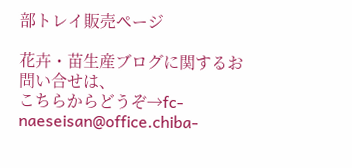部トレイ販売ページ

花卉・苗生産ブログに関するお問い合せは、
こちらからどうぞ→fc-naeseisan@office.chiba-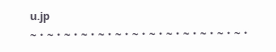u.jp
~・~・~・~・~・~・~・~・~・~・~・~・~・